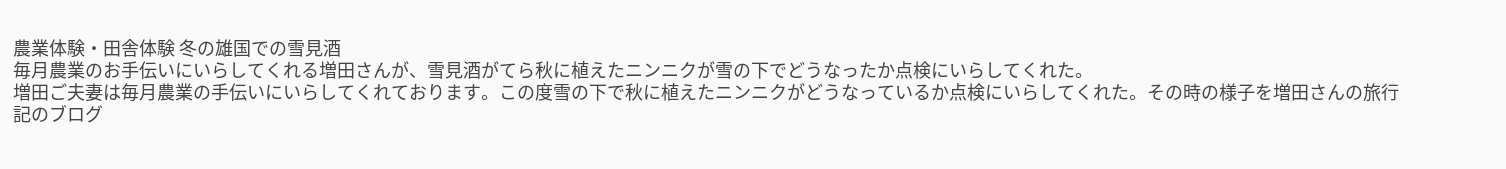農業体験・田舎体験 冬の雄国での雪見酒
毎月農業のお手伝いにいらしてくれる増田さんが、雪見酒がてら秋に植えたニンニクが雪の下でどうなったか点検にいらしてくれた。
増田ご夫妻は毎月農業の手伝いにいらしてくれております。この度雪の下で秋に植えたニンニクがどうなっているか点検にいらしてくれた。その時の様子を増田さんの旅行記のブログ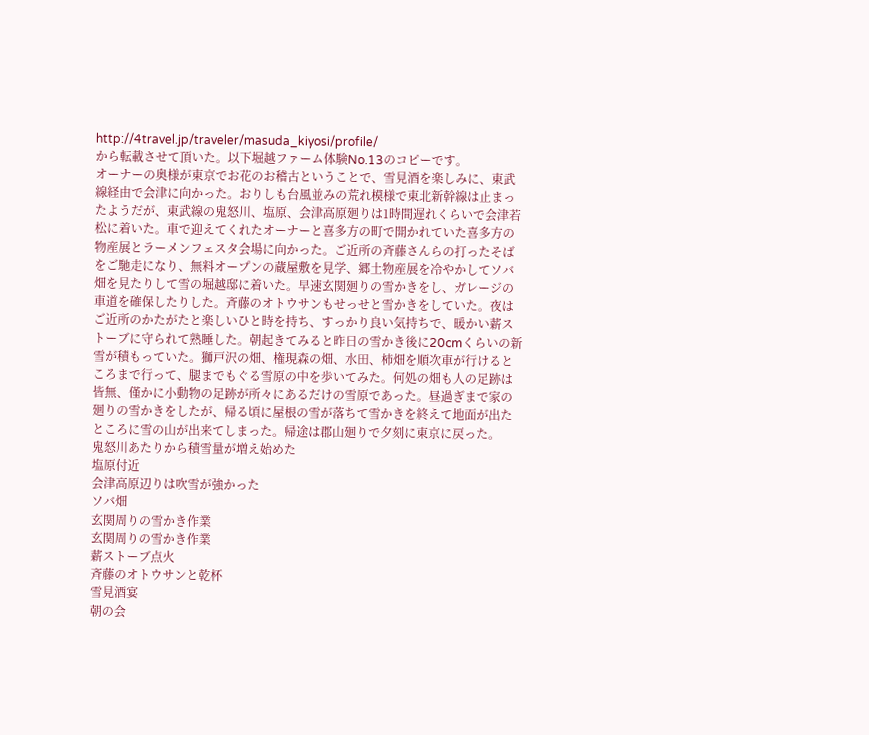http://4travel.jp/traveler/masuda_kiyosi/profile/
から転載させて頂いた。以下堀越ファーム体験No.13のコピーです。
オーナーの奥様が東京でお花のお稽古ということで、雪見酒を楽しみに、東武線経由で会津に向かった。おりしも台風並みの荒れ模様で東北新幹線は止まったようだが、東武線の鬼怒川、塩原、会津高原廻りは1時間遅れくらいで会津若松に着いた。車で迎えてくれたオーナーと喜多方の町で開かれていた喜多方の物産展とラーメンフェスタ会場に向かった。ご近所の斉藤さんらの打ったそばをご馳走になり、無料オープンの蔵屋敷を見学、郷土物産展を冷やかしてソバ畑を見たりして雪の堀越邸に着いた。早速玄関廻りの雪かきをし、ガレージの車道を確保したりした。斉藤のオトウサンもせっせと雪かきをしていた。夜はご近所のかたがたと楽しいひと時を持ち、すっかり良い気持ちで、暖かい薪ストーブに守られて熟睡した。朝起きてみると昨日の雪かき後に20cmくらいの新雪が積もっていた。獅戸沢の畑、権現森の畑、水田、柿畑を順次車が行けるところまで行って、腿までもぐる雪原の中を歩いてみた。何処の畑も人の足跡は皆無、僅かに小動物の足跡が所々にあるだけの雪原であった。昼過ぎまで家の廻りの雪かきをしたが、帰る頃に屋根の雪が落ちて雪かきを終えて地面が出たところに雪の山が出来てしまった。帰途は郡山廻りで夕刻に東京に戻った。
鬼怒川あたりから積雪量が増え始めた
塩原付近
会津高原辺りは吹雪が強かった
ソバ畑
玄関周りの雪かき作業
玄関周りの雪かき作業
薪ストーブ点火
斉藤のオトウサンと乾杯
雪見酒宴
朝の会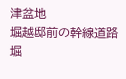津盆地
堀越邸前の幹線道路
堀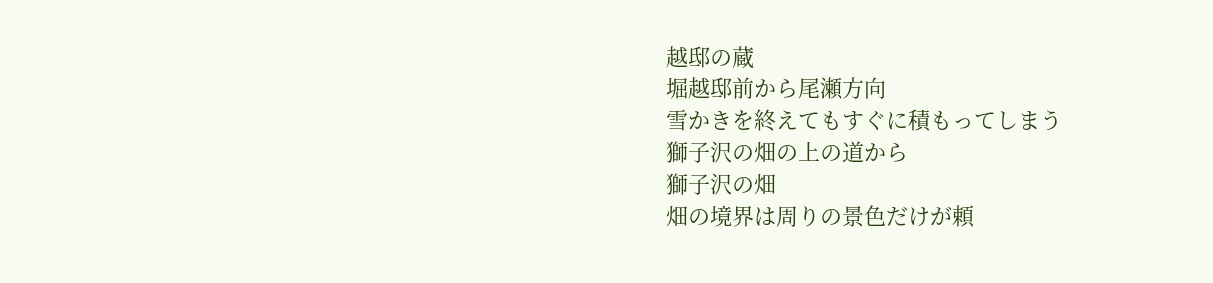越邸の蔵
堀越邸前から尾瀬方向
雪かきを終えてもすぐに積もってしまう
獅子沢の畑の上の道から
獅子沢の畑
畑の境界は周りの景色だけが頼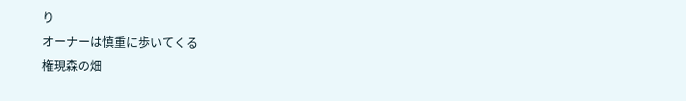り
オーナーは慎重に歩いてくる
権現森の畑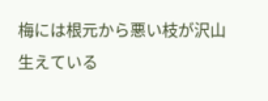梅には根元から悪い枝が沢山生えている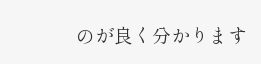のが良く分かります